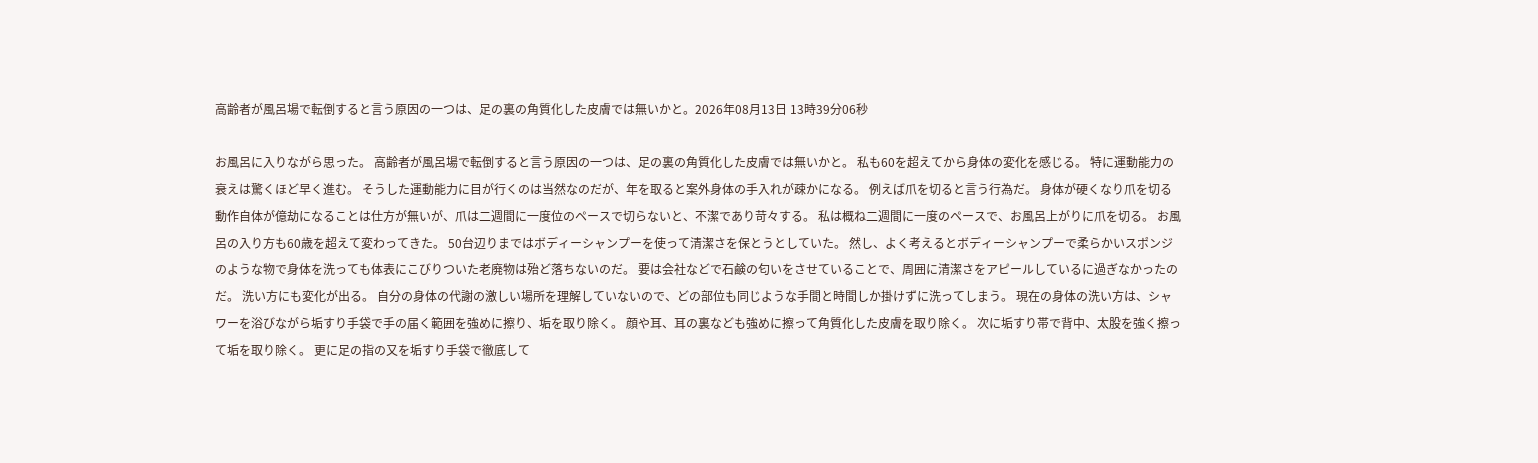高齢者が風呂場で転倒すると言う原因の一つは、足の裏の角質化した皮膚では無いかと。2026年08月13日 13時39分06秒

お風呂に入りながら思った。 高齢者が風呂場で転倒すると言う原因の一つは、足の裏の角質化した皮膚では無いかと。 私も60を超えてから身体の変化を感じる。 特に運動能力の衰えは驚くほど早く進む。 そうした運動能力に目が行くのは当然なのだが、年を取ると案外身体の手入れが疎かになる。 例えば爪を切ると言う行為だ。 身体が硬くなり爪を切る動作自体が億劫になることは仕方が無いが、爪は二週間に一度位のペースで切らないと、不潔であり苛々する。 私は概ね二週間に一度のペースで、お風呂上がりに爪を切る。 お風呂の入り方も60歳を超えて変わってきた。 50台辺りまではボディーシャンプーを使って清潔さを保とうとしていた。 然し、よく考えるとボディーシャンプーで柔らかいスポンジのような物で身体を洗っても体表にこびりついた老廃物は殆ど落ちないのだ。 要は会社などで石鹸の匂いをさせていることで、周囲に清潔さをアピールしているに過ぎなかったのだ。 洗い方にも変化が出る。 自分の身体の代謝の激しい場所を理解していないので、どの部位も同じような手間と時間しか掛けずに洗ってしまう。 現在の身体の洗い方は、シャワーを浴びながら垢すり手袋で手の届く範囲を強めに擦り、垢を取り除く。 顔や耳、耳の裏なども強めに擦って角質化した皮膚を取り除く。 次に垢すり帯で背中、太股を強く擦って垢を取り除く。 更に足の指の又を垢すり手袋で徹底して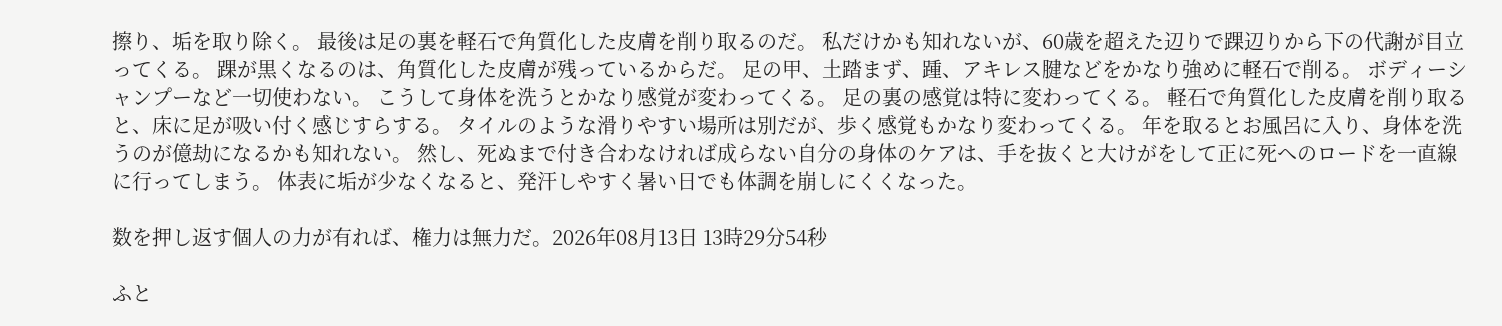擦り、垢を取り除く。 最後は足の裏を軽石で角質化した皮膚を削り取るのだ。 私だけかも知れないが、60歳を超えた辺りで踝辺りから下の代謝が目立ってくる。 踝が黒くなるのは、角質化した皮膚が残っているからだ。 足の甲、土踏まず、踵、アキレス腱などをかなり強めに軽石で削る。 ボディーシャンプーなど一切使わない。 こうして身体を洗うとかなり感覚が変わってくる。 足の裏の感覚は特に変わってくる。 軽石で角質化した皮膚を削り取ると、床に足が吸い付く感じすらする。 タイルのような滑りやすい場所は別だが、歩く感覚もかなり変わってくる。 年を取るとお風呂に入り、身体を洗うのが億劫になるかも知れない。 然し、死ぬまで付き合わなければ成らない自分の身体のケアは、手を抜くと大けがをして正に死へのロードを一直線に行ってしまう。 体表に垢が少なくなると、発汗しやすく暑い日でも体調を崩しにくくなった。

数を押し返す個人の力が有れば、権力は無力だ。2026年08月13日 13時29分54秒

ふと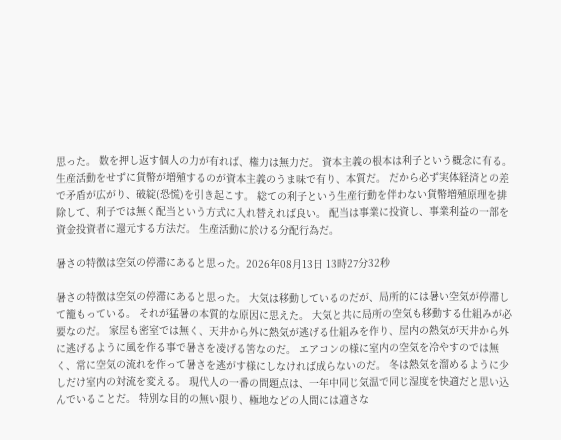思った。 数を押し返す個人の力が有れば、権力は無力だ。 資本主義の根本は利子という概念に有る。 生産活動をせずに貨幣が増殖するのが資本主義のうま味で有り、本質だ。 だから必ず実体経済との差で矛盾が広がり、破綻(恐慌)を引き起こす。 総ての利子という生産行動を伴わない貨幣増殖原理を排除して、利子では無く配当という方式に入れ替えれば良い。 配当は事業に投資し、事業利益の一部を資金投資者に還元する方法だ。 生産活動に於ける分配行為だ。

暑さの特徴は空気の停滞にあると思った。2026年08月13日 13時27分32秒

暑さの特徴は空気の停滞にあると思った。 大気は移動しているのだが、局所的には暑い空気が停滞して籠もっている。 それが猛暑の本質的な原因に思えた。 大気と共に局所の空気も移動する仕組みが必要なのだ。 家屋も密室では無く、天井から外に熱気が逃げる仕組みを作り、屋内の熱気が天井から外に逃げるように風を作る事で暑さを凌げる筈なのだ。 エアコンの様に室内の空気を冷やすのでは無く、常に空気の流れを作って暑さを逃がす様にしなければ成らないのだ。 冬は熱気を溜めるように少しだけ室内の対流を変える。 現代人の一番の問題点は、一年中同じ気温で同じ湿度を快適だと思い込んでいることだ。 特別な目的の無い限り、極地などの人間には適さな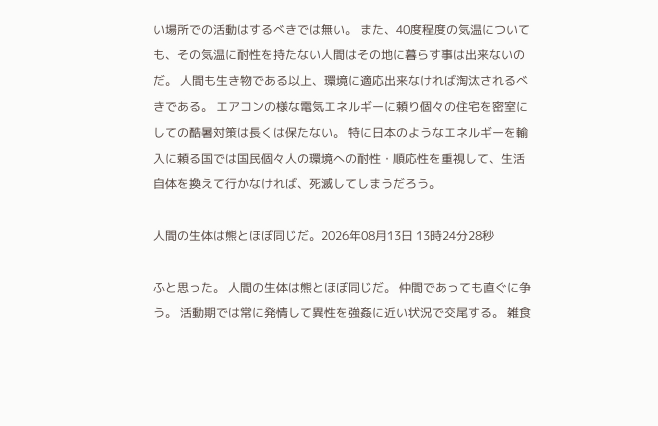い場所での活動はするべきでは無い。 また、40度程度の気温についても、その気温に耐性を持たない人間はその地に暮らす事は出来ないのだ。 人間も生き物である以上、環境に適応出来なければ淘汰されるべきである。 エアコンの様な電気エネルギーに頼り個々の住宅を密室にしての酷暑対策は長くは保たない。 特に日本のようなエネルギーを輸入に頼る国では国民個々人の環境への耐性・順応性を重視して、生活自体を換えて行かなければ、死滅してしまうだろう。

人間の生体は熊とほぼ同じだ。2026年08月13日 13時24分28秒

ふと思った。 人間の生体は熊とほぼ同じだ。 仲間であっても直ぐに争う。 活動期では常に発情して異性を強姦に近い状況で交尾する。 雑食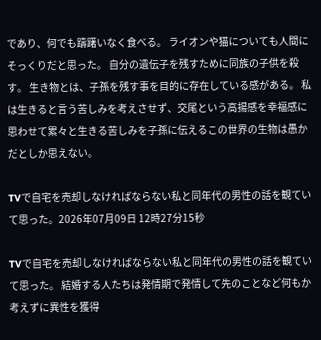であり、何でも躊躇いなく食べる。 ライオンや猫についても人間にそっくりだと思った。 自分の遺伝子を残すために同族の子供を殺す。 生き物とは、子孫を残す事を目的に存在している感がある。 私は生きると言う苦しみを考えさせず、交尾という高揚感を幸福感に思わせて累々と生きる苦しみを子孫に伝えるこの世界の生物は愚かだとしか思えない。

TVで自宅を売却しなければならない私と同年代の男性の話を観ていて思った。2026年07月09日 12時27分15秒

TVで自宅を売却しなければならない私と同年代の男性の話を観ていて思った。 結婚する人たちは発情期で発情して先のことなど何もか考えずに異性を獲得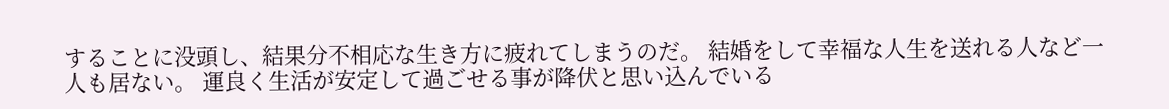することに没頭し、結果分不相応な生き方に疲れてしまうのだ。 結婚をして幸福な人生を送れる人など一人も居ない。 運良く生活が安定して過ごせる事が降伏と思い込んでいる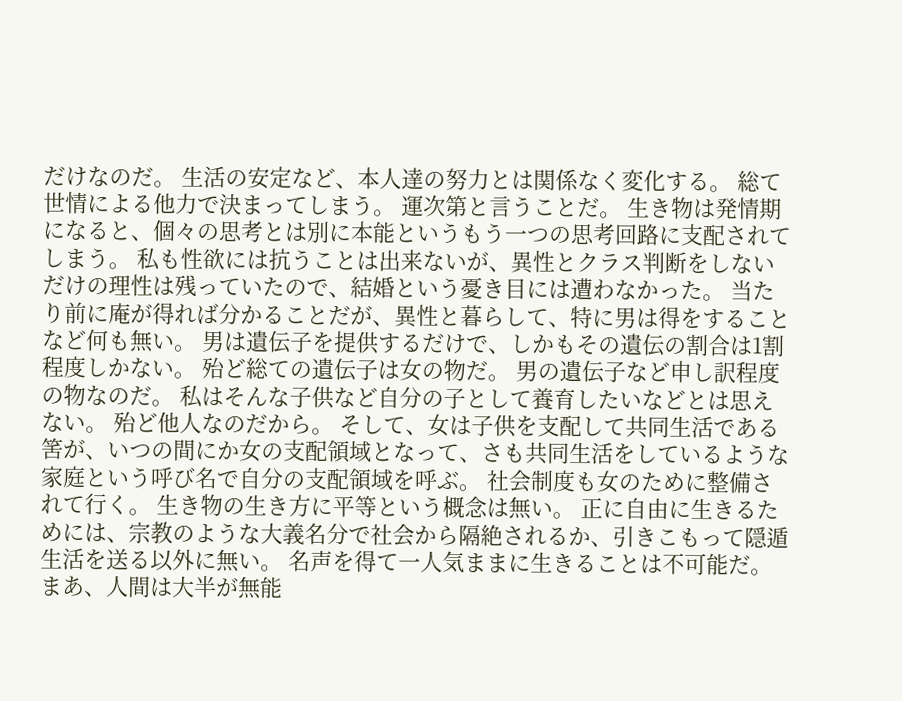だけなのだ。 生活の安定など、本人達の努力とは関係なく変化する。 総て世情による他力で決まってしまう。 運次第と言うことだ。 生き物は発情期になると、個々の思考とは別に本能というもう一つの思考回路に支配されてしまう。 私も性欲には抗うことは出来ないが、異性とクラス判断をしないだけの理性は残っていたので、結婚という憂き目には遭わなかった。 当たり前に庵が得れば分かることだが、異性と暮らして、特に男は得をすることなど何も無い。 男は遺伝子を提供するだけで、しかもその遺伝の割合は1割程度しかない。 殆ど総ての遺伝子は女の物だ。 男の遺伝子など申し訳程度の物なのだ。 私はそんな子供など自分の子として養育したいなどとは思えない。 殆ど他人なのだから。 そして、女は子供を支配して共同生活である筈が、いつの間にか女の支配領域となって、さも共同生活をしているような家庭という呼び名で自分の支配領域を呼ぶ。 社会制度も女のために整備されて行く。 生き物の生き方に平等という概念は無い。 正に自由に生きるためには、宗教のような大義名分で社会から隔絶されるか、引きこもって隠遁生活を送る以外に無い。 名声を得て一人気ままに生きることは不可能だ。 まあ、人間は大半が無能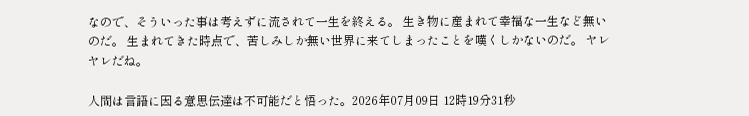なので、そういった事は考えずに流されて一生を終える。 生き物に産まれて幸福な一生など無いのだ。 生まれてきた時点で、苦しみしか無い世界に来てしまったことを嘆くしかないのだ。 ヤレヤレだね。

人間は言語に因る意思伝達は不可能だと悟った。2026年07月09日 12時19分31秒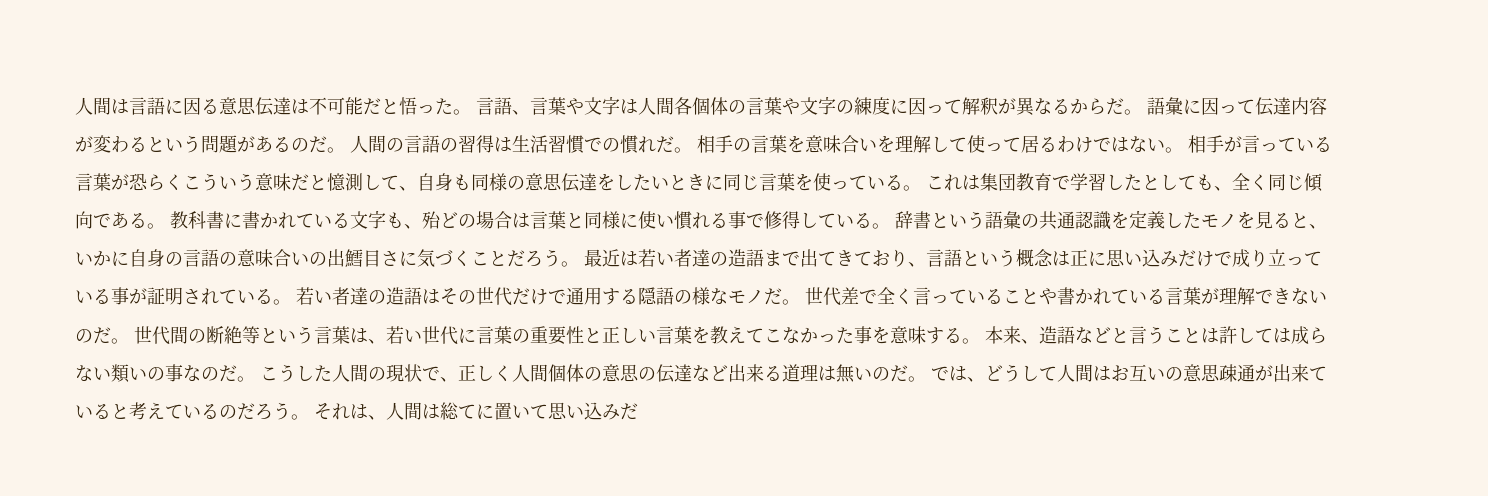人間は言語に因る意思伝達は不可能だと悟った。 言語、言葉や文字は人間各個体の言葉や文字の練度に因って解釈が異なるからだ。 語彙に因って伝達内容が変わるという問題があるのだ。 人間の言語の習得は生活習慣での慣れだ。 相手の言葉を意味合いを理解して使って居るわけではない。 相手が言っている言葉が恐らくこういう意味だと憶測して、自身も同様の意思伝達をしたいときに同じ言葉を使っている。 これは集団教育で学習したとしても、全く同じ傾向である。 教科書に書かれている文字も、殆どの場合は言葉と同様に使い慣れる事で修得している。 辞書という語彙の共通認識を定義したモノを見ると、いかに自身の言語の意味合いの出鱈目さに気づくことだろう。 最近は若い者達の造語まで出てきており、言語という概念は正に思い込みだけで成り立っている事が証明されている。 若い者達の造語はその世代だけで通用する隠語の様なモノだ。 世代差で全く言っていることや書かれている言葉が理解できないのだ。 世代間の断絶等という言葉は、若い世代に言葉の重要性と正しい言葉を教えてこなかった事を意味する。 本来、造語などと言うことは許しては成らない類いの事なのだ。 こうした人間の現状で、正しく人間個体の意思の伝達など出来る道理は無いのだ。 では、どうして人間はお互いの意思疎通が出来ていると考えているのだろう。 それは、人間は総てに置いて思い込みだ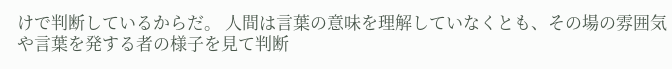けで判断しているからだ。 人間は言葉の意味を理解していなくとも、その場の雰囲気や言葉を発する者の様子を見て判断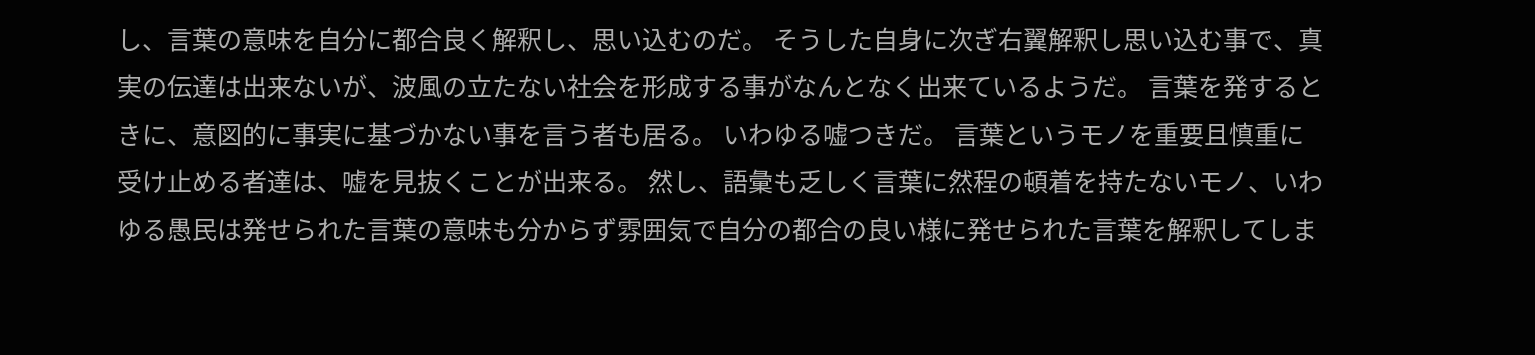し、言葉の意味を自分に都合良く解釈し、思い込むのだ。 そうした自身に次ぎ右翼解釈し思い込む事で、真実の伝達は出来ないが、波風の立たない社会を形成する事がなんとなく出来ているようだ。 言葉を発するときに、意図的に事実に基づかない事を言う者も居る。 いわゆる嘘つきだ。 言葉というモノを重要且慎重に受け止める者達は、嘘を見抜くことが出来る。 然し、語彙も乏しく言葉に然程の頓着を持たないモノ、いわゆる愚民は発せられた言葉の意味も分からず雰囲気で自分の都合の良い様に発せられた言葉を解釈してしま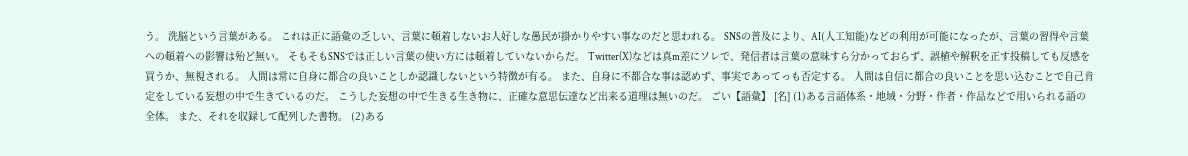う。 洗脳という言葉がある。 これは正に語彙の乏しい、言葉に頓着しないお人好しな愚民が掛かりやすい事なのだと思われる。 SNSの普及により、AI(人工知能)などの利用が可能になったが、言葉の習得や言葉への頓着への影響は殆ど無い。 そもそもSNSでは正しい言葉の使い方には頓着していないからだ。 Twitter(X)などは真m差にソレで、発信者は言葉の意味すら分かっておらず、誤植や解釈を正す投稿しても反感を買うか、無視される。 人間は常に自身に都合の良いことしか認識しないという特徴が有る。 また、自身に不都合な事は認めず、事実であってっも否定する。 人間は自信に都合の良いことを思い込むことで自己肯定をしている妄想の中で生きているのだ。 こうした妄想の中で生きる生き物に、正確な意思伝達など出来る道理は無いのだ。 ごい【語彙】 [名] (1)ある言語体系・地域・分野・作者・作品などで用いられる語の全体。 また、それを収録して配列した書物。 (2)ある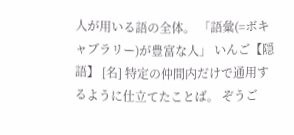人が用いる語の全体。 「語彙(=ボキャブラリー)が豊富な人」 いんご【隠語】 [名] 特定の仲間内だけで通用するように仕立てたことば。 ぞうご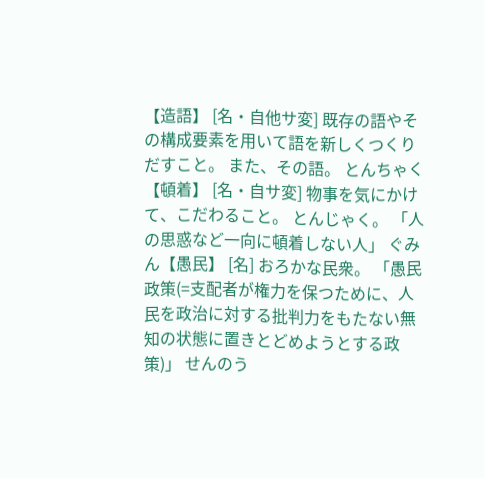【造語】 [名・自他サ変] 既存の語やその構成要素を用いて語を新しくつくりだすこと。 また、その語。 とんちゃく【頓着】 [名・自サ変] 物事を気にかけて、こだわること。 とんじゃく。 「人の思惑など一向に頓着しない人」 ぐみん【愚民】 [名] おろかな民衆。 「愚民政策(=支配者が権力を保つために、人民を政治に対する批判力をもたない無知の状態に置きとどめようとする政策)」 せんのう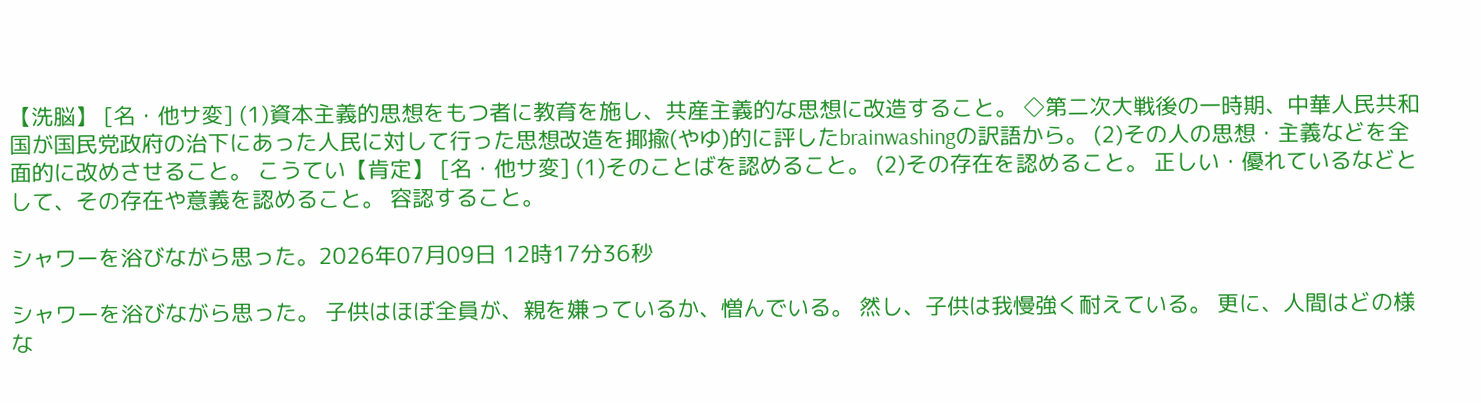【洗脳】 [名・他サ変] (1)資本主義的思想をもつ者に教育を施し、共産主義的な思想に改造すること。 ◇第二次大戦後の一時期、中華人民共和国が国民党政府の治下にあった人民に対して行った思想改造を揶揄(やゆ)的に評したbrainwashingの訳語から。 (2)その人の思想・主義などを全面的に改めさせること。 こうてい【肯定】 [名・他サ変] (1)そのことばを認めること。 (2)その存在を認めること。 正しい・優れているなどとして、その存在や意義を認めること。 容認すること。

シャワーを浴びながら思った。2026年07月09日 12時17分36秒

シャワーを浴びながら思った。 子供はほぼ全員が、親を嫌っているか、憎んでいる。 然し、子供は我慢強く耐えている。 更に、人間はどの様な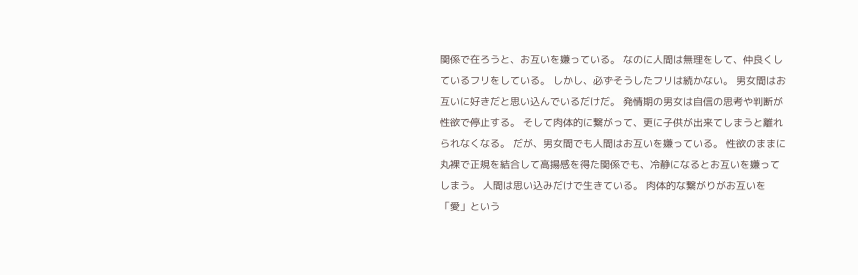関係で在ろうと、お互いを嫌っている。 なのに人間は無理をして、仲良くしているフリをしている。 しかし、必ずそうしたフリは続かない。 男女間はお互いに好きだと思い込んでいるだけだ。 発情期の男女は自信の思考や判断が性欲で停止する。 そして肉体的に繋がって、更に子供が出来てしまうと離れられなくなる。 だが、男女間でも人間はお互いを嫌っている。 性欲のままに丸裸で正規を結合して高揚感を得た関係でも、冷静になるとお互いを嫌ってしまう。 人間は思い込みだけで生きている。 肉体的な繋がりがお互いを「愛」という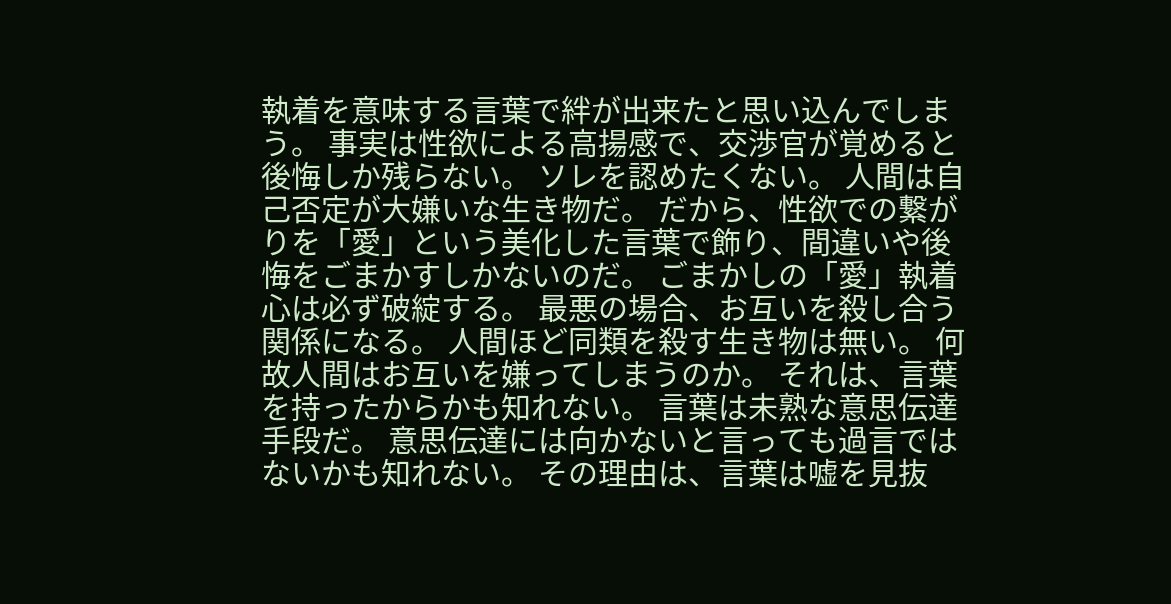執着を意味する言葉で絆が出来たと思い込んでしまう。 事実は性欲による高揚感で、交渉官が覚めると後悔しか残らない。 ソレを認めたくない。 人間は自己否定が大嫌いな生き物だ。 だから、性欲での繋がりを「愛」という美化した言葉で飾り、間違いや後悔をごまかすしかないのだ。 ごまかしの「愛」執着心は必ず破綻する。 最悪の場合、お互いを殺し合う関係になる。 人間ほど同類を殺す生き物は無い。 何故人間はお互いを嫌ってしまうのか。 それは、言葉を持ったからかも知れない。 言葉は未熟な意思伝達手段だ。 意思伝達には向かないと言っても過言ではないかも知れない。 その理由は、言葉は嘘を見抜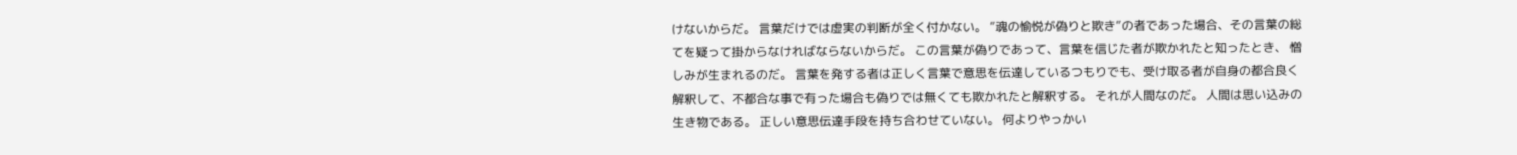けないからだ。 言葉だけでは虚実の判断が全く付かない。 ”魂の愉悦が偽りと欺き”の者であった場合、その言葉の総てを疑って掛からなければならないからだ。 この言葉が偽りであって、言葉を信じた者が欺かれたと知ったとき、 憎しみが生まれるのだ。 言葉を発する者は正しく言葉で意思を伝達しているつもりでも、受け取る者が自身の都合良く解釈して、不都合な事で有った場合も偽りでは無くても欺かれたと解釈する。 それが人間なのだ。 人間は思い込みの生き物である。 正しい意思伝達手段を持ち合わせていない。 何よりやっかい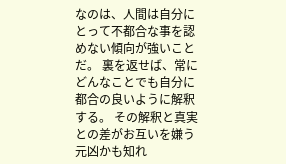なのは、人間は自分にとって不都合な事を認めない傾向が強いことだ。 裏を返せば、常にどんなことでも自分に都合の良いように解釈する。 その解釈と真実との差がお互いを嫌う元凶かも知れ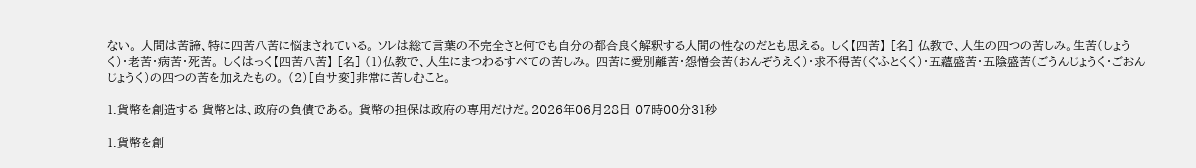ない。 人間は苦諦、特に四苦八苦に悩まされている。 ソレは総て言葉の不完全さと何でも自分の都合良く解釈する人間の性なのだとも思える。 しく【四苦】 [名] 仏教で、人生の四つの苦しみ。生苦(しょうく)・老苦・病苦・死苦。 しくはっく【四苦八苦】 [名] (1)仏教で、人生にまつわるすべての苦しみ。 四苦に愛別離苦・怨憎会苦(おんぞうえく)・求不得苦(ぐふとくく)・五蘊盛苦・五陰盛苦(ごうんじょうく・ごおんじょうく)の四つの苦を加えたもの。 (2)[自サ変]非常に苦しむこと。

1.貨幣を創造する 貨幣とは、政府の負債である。 貨幣の担保は政府の専用だけだ。2026年06月28日 07時00分31秒

1.貨幣を創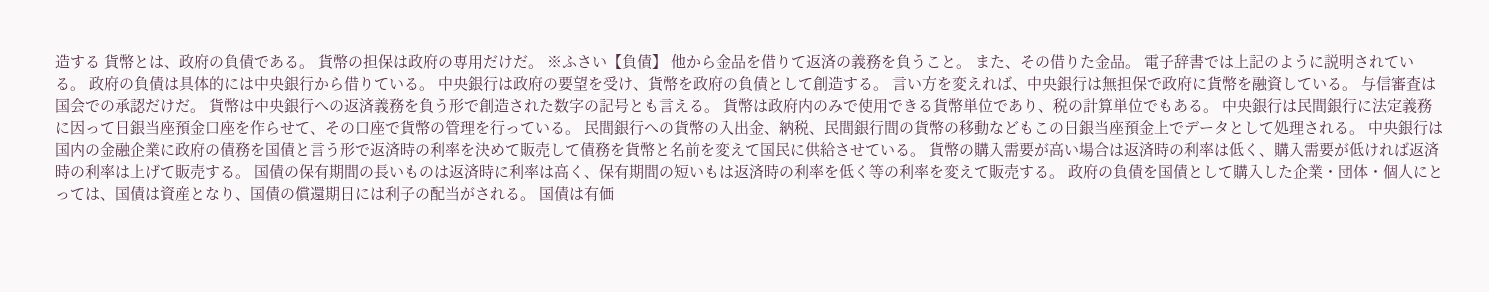造する 貨幣とは、政府の負債である。 貨幣の担保は政府の専用だけだ。 ※ふさい【負債】 他から金品を借りて返済の義務を負うこと。 また、その借りた金品。 電子辞書では上記のように説明されている。 政府の負債は具体的には中央銀行から借りている。 中央銀行は政府の要望を受け、貨幣を政府の負債として創造する。 言い方を変えれば、中央銀行は無担保で政府に貨幣を融資している。 与信審査は国会での承認だけだ。 貨幣は中央銀行への返済義務を負う形で創造された数字の記号とも言える。 貨幣は政府内のみで使用できる貨幣単位であり、税の計算単位でもある。 中央銀行は民間銀行に法定義務に因って日銀当座預金口座を作らせて、その口座で貨幣の管理を行っている。 民間銀行への貨幣の入出金、納税、民間銀行間の貨幣の移動などもこの日銀当座預金上でデータとして処理される。 中央銀行は国内の金融企業に政府の債務を国債と言う形で返済時の利率を決めて販売して債務を貨幣と名前を変えて国民に供給させている。 貨幣の購入需要が高い場合は返済時の利率は低く、購入需要が低ければ返済時の利率は上げて販売する。 国債の保有期間の長いものは返済時に利率は高く、保有期間の短いもは返済時の利率を低く等の利率を変えて販売する。 政府の負債を国債として購入した企業・団体・個人にとっては、国債は資産となり、国債の償還期日には利子の配当がされる。 国債は有価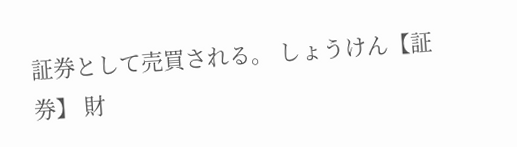証券として売買される。 しょうけん【証券】 財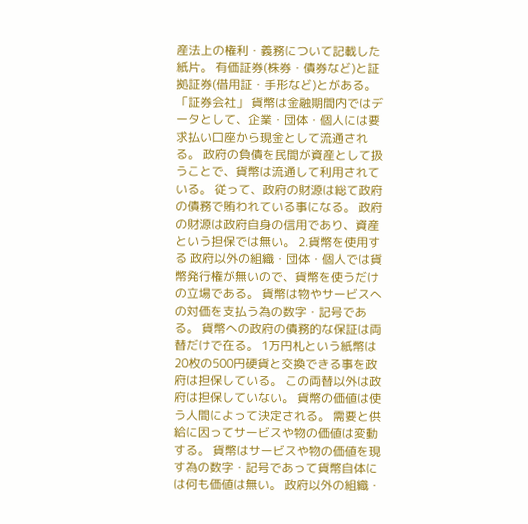産法上の権利・義務について記載した紙片。 有価証券(株券・債券など)と証拠証券(借用証・手形など)とがある。 「証券会社」 貨幣は金融期間内ではデータとして、企業・団体・個人には要求払い口座から現金として流通される。 政府の負債を民間が資産として扱うことで、貨幣は流通して利用されている。 従って、政府の財源は総て政府の債務で賄われている事になる。 政府の財源は政府自身の信用であり、資産という担保では無い。 2.貨幣を使用する 政府以外の組織・団体・個人では貨幣発行権が無いので、貨幣を使うだけの立場である。 貨幣は物やサービスへの対価を支払う為の数字・記号である。 貨幣への政府の債務的な保証は両替だけで在る。 1万円札という紙幣は20枚の500円硬貨と交換できる事を政府は担保している。 この両替以外は政府は担保していない。 貨幣の価値は使う人間によって決定される。 需要と供給に因ってサービスや物の価値は変動する。 貨幣はサービスや物の価値を現す為の数字・記号であって貨幣自体には何も価値は無い。 政府以外の組織・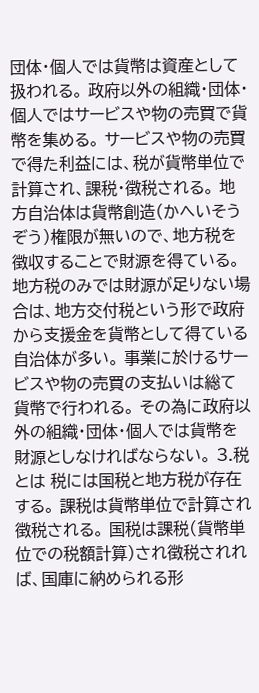団体・個人では貨幣は資産として扱われる。 政府以外の組織・団体・個人ではサービスや物の売買で貨幣を集める。 サービスや物の売買で得た利益には、税が貨幣単位で計算され、課税・徴税される。 地方自治体は貨幣創造(かへいそうぞう)権限が無いので、地方税を徴収することで財源を得ている。 地方税のみでは財源が足りない場合は、地方交付税という形で政府から支援金を貨幣として得ている自治体が多い。 事業に於けるサービスや物の売買の支払いは総て貨幣で行われる。 その為に政府以外の組織・団体・個人では貨幣を財源としなければならない。 3.税とは 税には国税と地方税が存在する。 課税は貨幣単位で計算され徴税される。 国税は課税(貨幣単位での税額計算)され徴税されれば、国庫に納められる形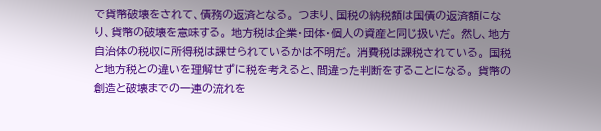で貨幣破壊をされて、債務の返済となる。 つまり、国税の納税額は国債の返済額になり、貨幣の破壊を意味する。 地方税は企業・団体・個人の資産と同じ扱いだ。 然し、地方自治体の税収に所得税は課せられているかは不明だ。 消費税は課税されている。 国税と地方税との違いを理解せずに税を考えると、間違った判断をすることになる。 貨幣の創造と破壊までの一連の流れを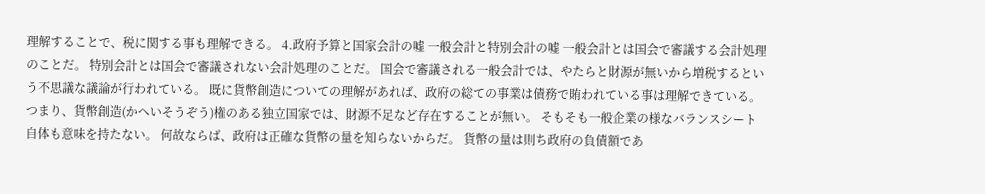理解することで、税に関する事も理解できる。 4.政府予算と国家会計の嘘 一般会計と特別会計の嘘 一般会計とは国会で審議する会計処理のことだ。 特別会計とは国会で審議されない会計処理のことだ。 国会で審議される一般会計では、やたらと財源が無いから増税するという不思議な議論が行われている。 既に貨幣創造についての理解があれば、政府の総ての事業は債務で賄われている事は理解できている。 つまり、貨幣創造(かへいそうぞう)権のある独立国家では、財源不足など存在することが無い。 そもそも一般企業の様なバランスシート自体も意味を持たない。 何故ならば、政府は正確な貨幣の量を知らないからだ。 貨幣の量は則ち政府の負債額であ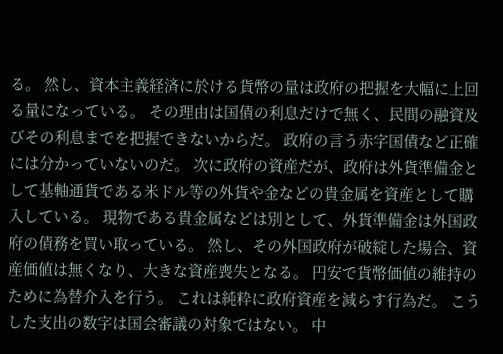る。 然し、資本主義経済に於ける貨幣の量は政府の把握を大幅に上回る量になっている。 その理由は国債の利息だけで無く、民間の融資及びその利息までを把握できないからだ。 政府の言う赤字国債など正確には分かっていないのだ。 次に政府の資産だが、政府は外貨準備金として基軸通貨である米ドル等の外貨や金などの貴金属を資産として購入している。 現物である貴金属などは別として、外貨準備金は外国政府の債務を買い取っている。 然し、その外国政府が破綻した場合、資産価値は無くなり、大きな資産喪失となる。 円安で貨幣価値の維持のために為替介入を行う。 これは純粋に政府資産を減らす行為だ。 こうした支出の数字は国会審議の対象ではない。 中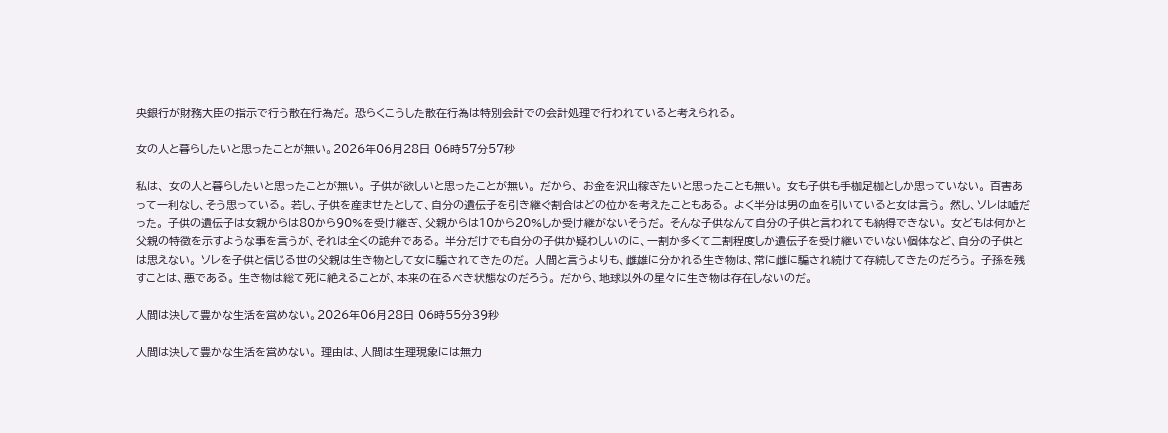央銀行が財務大臣の指示で行う散在行為だ。 恐らくこうした散在行為は特別会計での会計処理で行われていると考えられる。

女の人と暮らしたいと思ったことが無い。2026年06月28日 06時57分57秒

私は、 女の人と暮らしたいと思ったことが無い。 子供が欲しいと思ったことが無い。 だから、 お金を沢山稼ぎたいと思ったことも無い。 女も子供も手枷足枷としか思っていない。 百害あって一利なし、そう思っている。 若し、子供を産ませたとして、自分の遺伝子を引き継ぐ割合はどの位かを考えたこともある。 よく半分は男の血を引いていると女は言う。 然し、ソレは嘘だった。 子供の遺伝子は女親からは80から90%を受け継ぎ、父親からは10から20%しか受け継がないそうだ。 そんな子供なんて自分の子供と言われても納得できない。 女どもは何かと父親の特徴を示すような事を言うが、それは全くの詭弁である。 半分だけでも自分の子供か疑わしいのに、一割か多くて二割程度しか遺伝子を受け継いでいない個体など、自分の子供とは思えない。 ソレを子供と信じる世の父親は生き物として女に騙されてきたのだ。 人間と言うよりも、雌雄に分かれる生き物は、常に雌に騙され続けて存続してきたのだろう。 子孫を残すことは、悪である。 生き物は総て死に絶えることが、本来の在るべき状態なのだろう。 だから、地球以外の星々に生き物は存在しないのだ。

人間は決して豊かな生活を営めない。2026年06月28日 06時55分39秒

人間は決して豊かな生活を営めない。 理由は、人間は生理現象には無力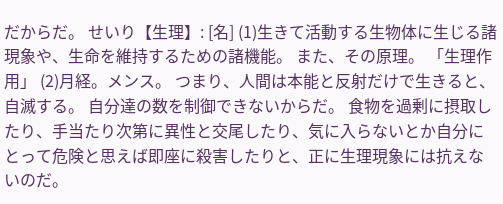だからだ。 せいり【生理】: [名] (1)生きて活動する生物体に生じる諸現象や、生命を維持するための諸機能。 また、その原理。 「生理作用」 (2)月経。メンス。 つまり、人間は本能と反射だけで生きると、自滅する。 自分達の数を制御できないからだ。 食物を過剰に摂取したり、手当たり次第に異性と交尾したり、気に入らないとか自分にとって危険と思えば即座に殺害したりと、正に生理現象には抗えないのだ。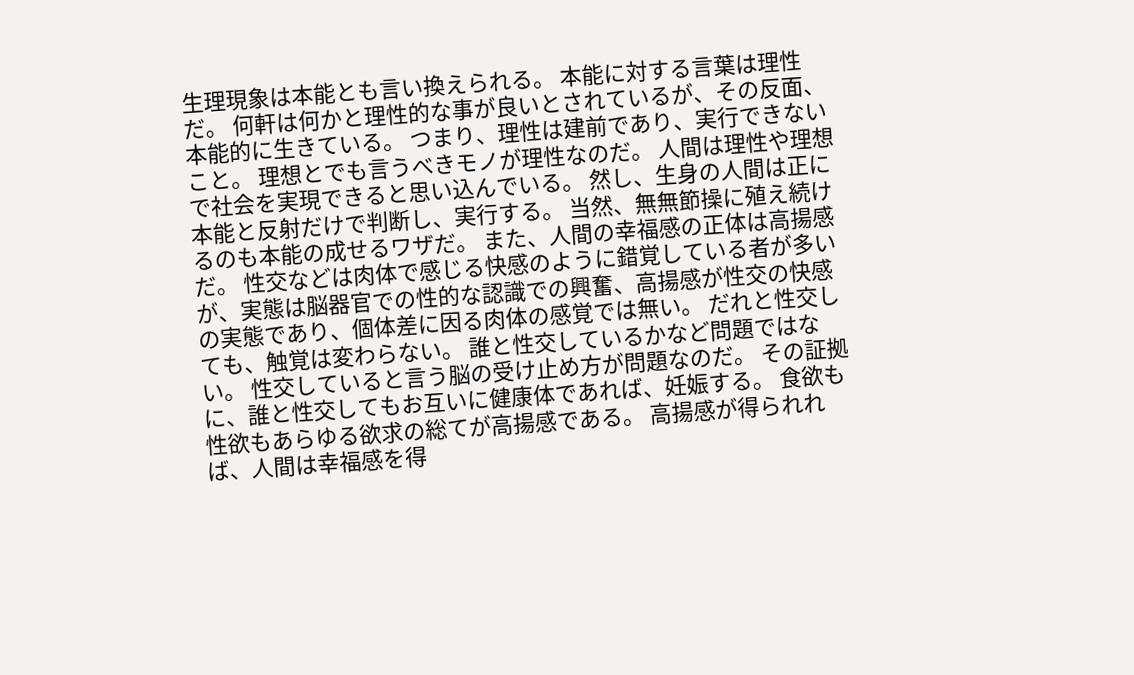生理現象は本能とも言い換えられる。 本能に対する言葉は理性だ。 何軒は何かと理性的な事が良いとされているが、その反面、本能的に生きている。 つまり、理性は建前であり、実行できないこと。 理想とでも言うべきモノが理性なのだ。 人間は理性や理想で社会を実現できると思い込んでいる。 然し、生身の人間は正に本能と反射だけで判断し、実行する。 当然、無無節操に殖え続けるのも本能の成せるワザだ。 また、人間の幸福感の正体は高揚感だ。 性交などは肉体で感じる快感のように錯覚している者が多いが、実態は脳器官での性的な認識での興奮、高揚感が性交の快感の実態であり、個体差に因る肉体の感覚では無い。 だれと性交しても、触覚は変わらない。 誰と性交しているかなど問題ではない。 性交していると言う脳の受け止め方が問題なのだ。 その証拠に、誰と性交してもお互いに健康体であれば、妊娠する。 食欲も性欲もあらゆる欲求の総てが高揚感である。 高揚感が得られれば、人間は幸福感を得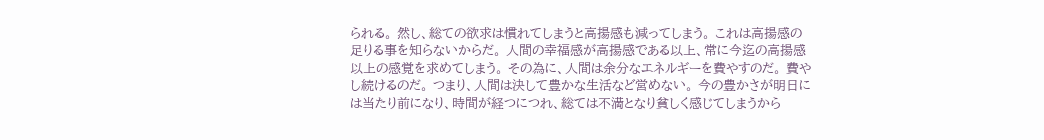られる。 然し、総ての欲求は慣れてしまうと高揚感も減ってしまう。 これは高揚感の足りる事を知らないからだ。 人間の幸福感が高揚感である以上、常に今迄の高揚感以上の感覚を求めてしまう。 その為に、人間は余分なエネルギーを費やすのだ。 費やし続けるのだ。 つまり、人間は決して豊かな生活など営めない。 今の豊かさが明日には当たり前になり、時間が経つにつれ、総ては不満となり貧しく感じてしまうから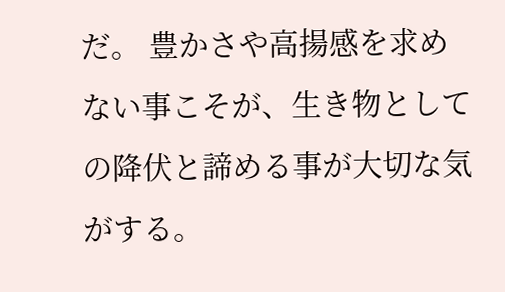だ。 豊かさや高揚感を求めない事こそが、生き物としての降伏と諦める事が大切な気がする。